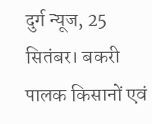दुर्ग न्यूज, 25 सितंबर। बकरी पालक किसानों एवं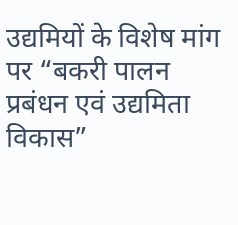उद्यमियों के विशेष मांग पर “बकरी पालन प्रबंधन एवं उद्यमिता विकास”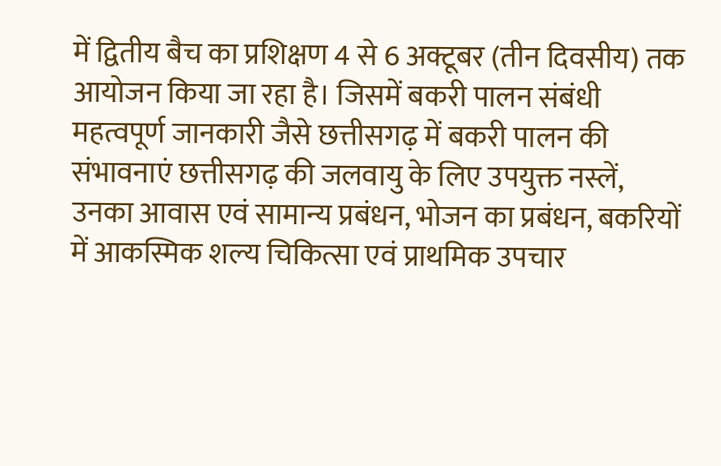में द्वितीय बैच का प्रशिक्षण 4 से 6 अक्टूबर (तीन दिवसीय) तक आयोजन किया जा रहा है। जिसमें बकरी पालन संबंधी महत्वपूर्ण जानकारी जैसे छत्तीसगढ़ में बकरी पालन की संभावनाएं छत्तीसगढ़ की जलवायु के लिए उपयुक्त नस्लें, उनका आवास एवं सामान्य प्रबंधन, भोजन का प्रबंधन, बकरियों में आकस्मिक शल्य चिकित्सा एवं प्राथमिक उपचार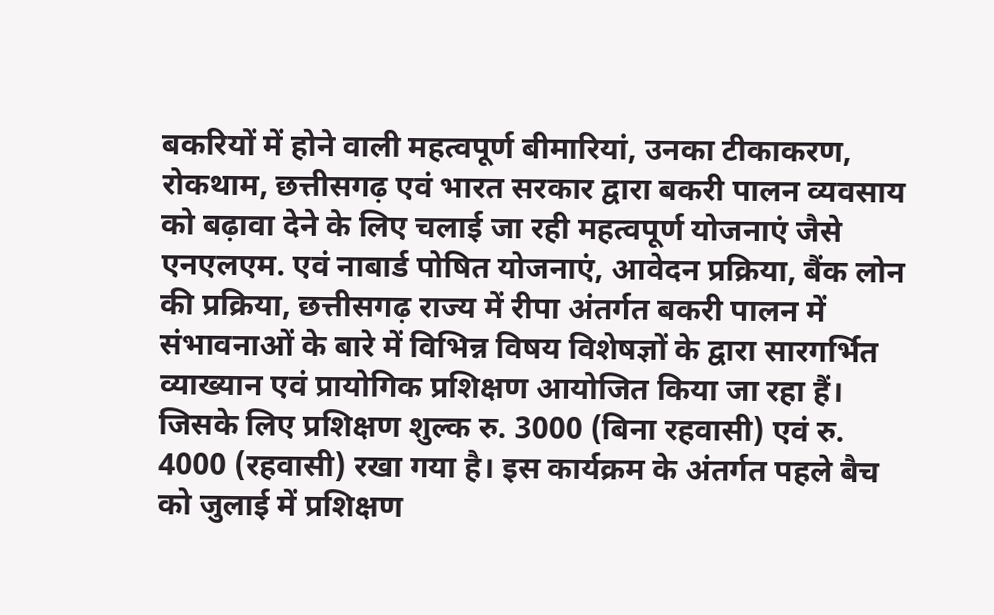बकरियों में होने वाली महत्वपूर्ण बीमारियां, उनका टीकाकरण, रोकथाम, छत्तीसगढ़ एवं भारत सरकार द्वारा बकरी पालन व्यवसाय को बढ़ावा देने के लिए चलाई जा रही महत्वपूर्ण योजनाएं जैसे एनएलएम. एवं नाबार्ड पोषित योजनाएं, आवेदन प्रक्रिया, बैंक लोन की प्रक्रिया, छत्तीसगढ़ राज्य में रीपा अंतर्गत बकरी पालन में संभावनाओं के बारे में विभिन्न विषय विशेषज्ञों के द्वारा सारगर्भित व्याख्यान एवं प्रायोगिक प्रशिक्षण आयोजित किया जा रहा हैं। जिसके लिए प्रशिक्षण शुल्क रु. 3000 (बिना रहवासी) एवं रु. 4000 (रहवासी) रखा गया है। इस कार्यक्रम के अंतर्गत पहले बैच को जुलाई में प्रशिक्षण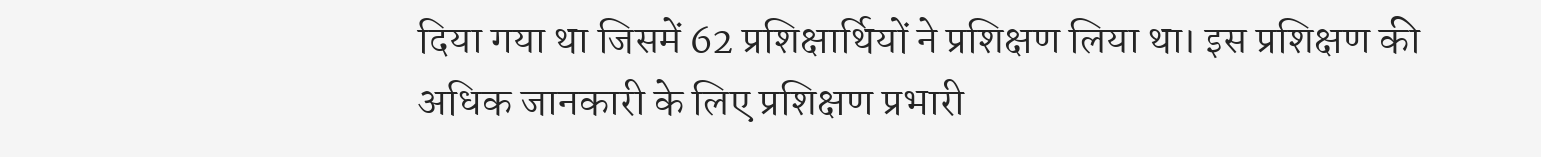दिया गया था जिसमें 62 प्रशिक्षार्थियों ने प्रशिक्षण लिया था। इस प्रशिक्षण की अधिक जानकारी के लिए प्रशिक्षण प्रभारी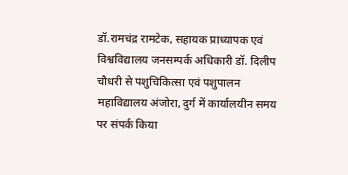डॉ.रामचंद्र रामटेक, सहायक प्राध्यापक एवं विश्वविद्यालय जनसम्पर्क अधिकारी डॉ. दिलीप चौधरी से पशुचिकित्सा एवं पशुपालन महाविद्यालय अंजोरा, दुर्ग में कार्यालयीन समय पर संपर्क किया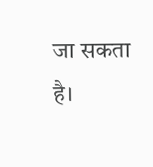जा सकता है।